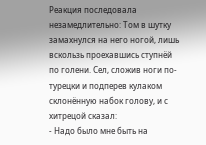Реакция последовала незамедлительно: Том в шутку замахнулся на него ногой, лишь вскользь проехавшись ступнёй по голени. Сел, сложив ноги по-турецки и подперев кулаком склонённую набок голову, и с хитрецой сказал:
- Надо было мне быть на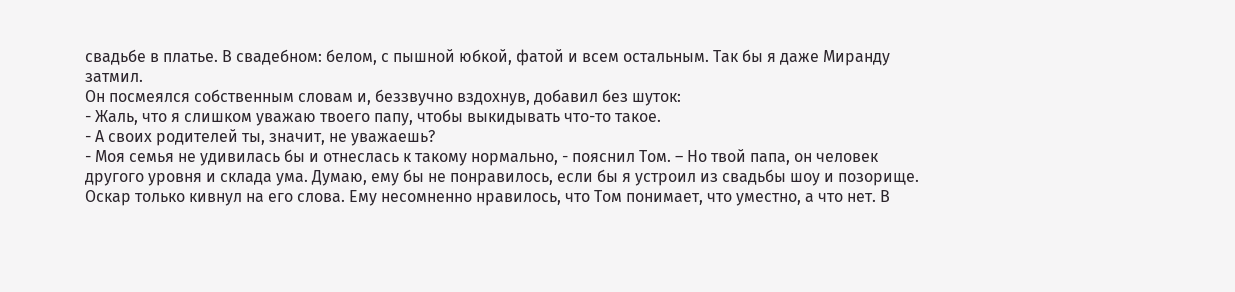свадьбе в платье. В свадебном: белом, с пышной юбкой, фатой и всем остальным. Так бы я даже Миранду затмил.
Он посмеялся собственным словам и, беззвучно вздохнув, добавил без шуток:
- Жаль, что я слишком уважаю твоего папу, чтобы выкидывать что-то такое.
- А своих родителей ты, значит, не уважаешь?
- Моя семья не удивилась бы и отнеслась к такому нормально, - пояснил Том. – Но твой папа, он человек другого уровня и склада ума. Думаю, ему бы не понравилось, если бы я устроил из свадьбы шоу и позорище.
Оскар только кивнул на его слова. Ему несомненно нравилось, что Том понимает, что уместно, а что нет. В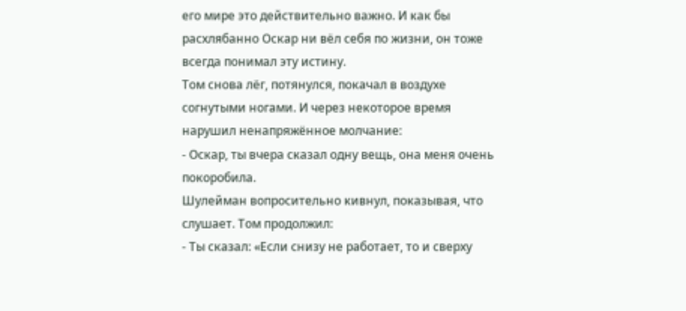его мире это действительно важно. И как бы расхлябанно Оскар ни вёл себя по жизни, он тоже всегда понимал эту истину.
Том снова лёг, потянулся, покачал в воздухе согнутыми ногами. И через некоторое время нарушил ненапряжённое молчание:
- Оскар, ты вчера сказал одну вещь, она меня очень покоробила.
Шулейман вопросительно кивнул, показывая, что слушает. Том продолжил:
- Ты сказал: «Если снизу не работает, то и сверху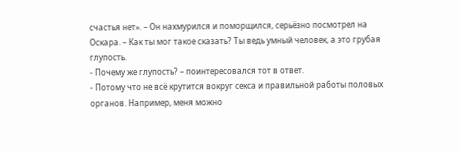счастья нет». – Он нахмурился и поморщился, серьёзно посмотрел на Оскара. – Как ты мог такое сказать? Ты ведь умный человек, а это грубая глупость.
- Почему же глупость? – поинтересовался тот в ответ.
- Потому что не всё крутится вокруг секса и правильной работы половых органов. Например, меня можно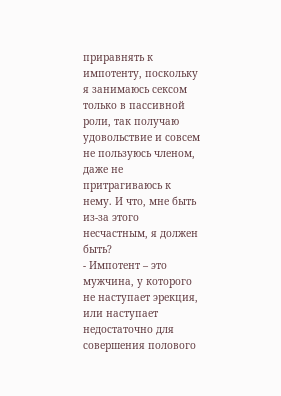приравнять к импотенту, поскольку я занимаюсь сексом только в пассивной роли, так получаю удовольствие и совсем не пользуюсь членом, даже не притрагиваюсь к нему. И что, мне быть из-за этого несчастным, я должен быть?
- Импотент – это мужчина, у которого не наступает эрекция, или наступает недостаточно для совершения полового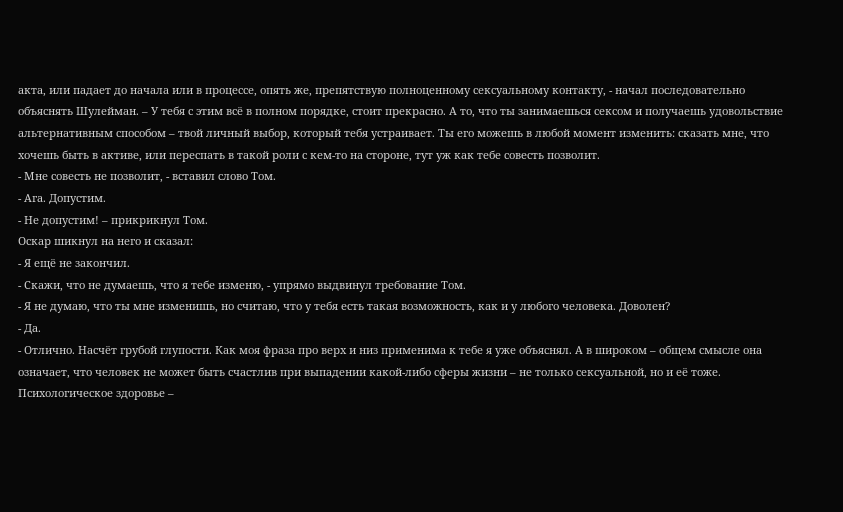акта, или падает до начала или в процессе, опять же, препятствую полноценному сексуальному контакту, - начал последовательно объяснять Шулейман. – У тебя с этим всё в полном порядке, стоит прекрасно. А то, что ты занимаешься сексом и получаешь удовольствие альтернативным способом – твой личный выбор, который тебя устраивает. Ты его можешь в любой момент изменить: сказать мне, что хочешь быть в активе, или переспать в такой роли с кем-то на стороне, тут уж как тебе совесть позволит.
- Мне совесть не позволит, - вставил слово Том.
- Ага. Допустим.
- Не допустим! – прикрикнул Том.
Оскар шикнул на него и сказал:
- Я ещё не закончил.
- Скажи, что не думаешь, что я тебе изменю, - упрямо выдвинул требование Том.
- Я не думаю, что ты мне изменишь, но считаю, что у тебя есть такая возможность, как и у любого человека. Доволен?
- Да.
- Отлично. Насчёт грубой глупости. Как моя фраза про верх и низ применима к тебе я уже объяснял. А в широком – общем смысле она означает, что человек не может быть счастлив при выпадении какой-либо сферы жизни – не только сексуальной, но и её тоже. Психологическое здоровье –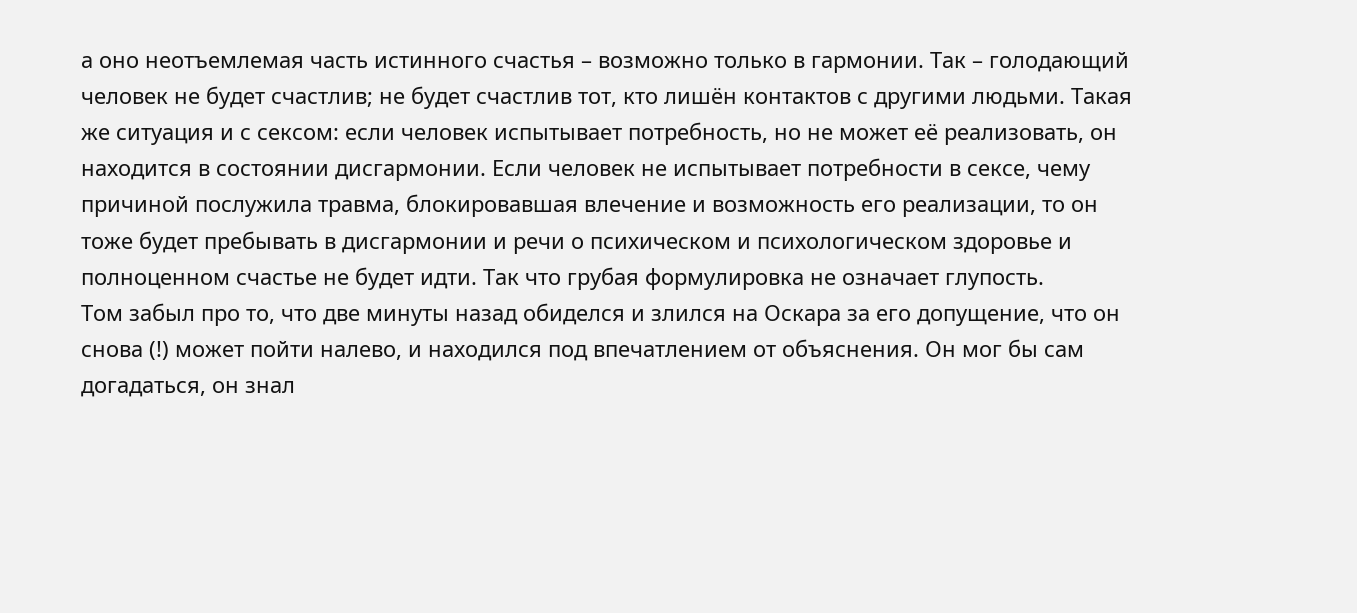а оно неотъемлемая часть истинного счастья – возможно только в гармонии. Так – голодающий человек не будет счастлив; не будет счастлив тот, кто лишён контактов с другими людьми. Такая же ситуация и с сексом: если человек испытывает потребность, но не может её реализовать, он находится в состоянии дисгармонии. Если человек не испытывает потребности в сексе, чему причиной послужила травма, блокировавшая влечение и возможность его реализации, то он тоже будет пребывать в дисгармонии и речи о психическом и психологическом здоровье и полноценном счастье не будет идти. Так что грубая формулировка не означает глупость.
Том забыл про то, что две минуты назад обиделся и злился на Оскара за его допущение, что он снова (!) может пойти налево, и находился под впечатлением от объяснения. Он мог бы сам догадаться, он знал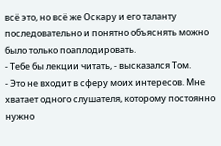всё это, но всё же Оскару и его таланту последовательно и понятно объяснять можно было только поаплодировать.
- Тебе бы лекции читать, - высказался Том.
- Это не входит в сферу моих интересов. Мне хватает одного слушателя, которому постоянно нужно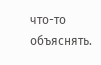что-то объяснять.